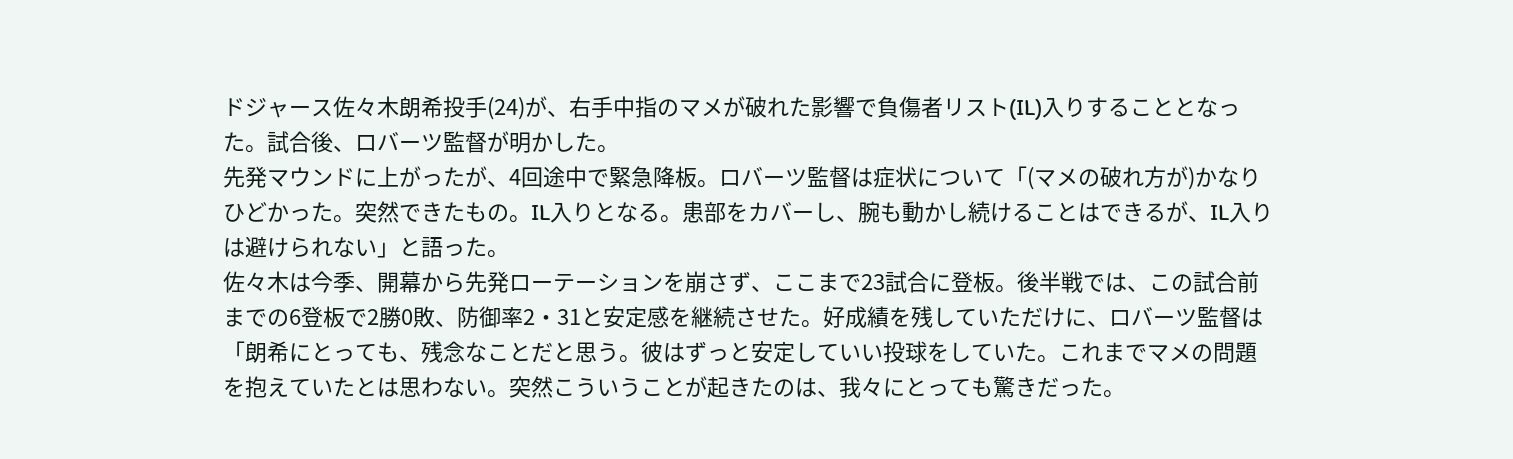ドジャース佐々木朗希投手(24)が、右手中指のマメが破れた影響で負傷者リスト(IL)入りすることとなった。試合後、ロバーツ監督が明かした。
先発マウンドに上がったが、4回途中で緊急降板。ロバーツ監督は症状について「(マメの破れ方が)かなりひどかった。突然できたもの。IL入りとなる。患部をカバーし、腕も動かし続けることはできるが、IL入りは避けられない」と語った。
佐々木は今季、開幕から先発ローテーションを崩さず、ここまで23試合に登板。後半戦では、この試合前までの6登板で2勝0敗、防御率2・31と安定感を継続させた。好成績を残していただけに、ロバーツ監督は「朗希にとっても、残念なことだと思う。彼はずっと安定していい投球をしていた。これまでマメの問題を抱えていたとは思わない。突然こういうことが起きたのは、我々にとっても驚きだった。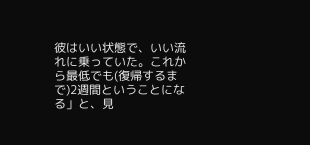彼はいい状態で、いい流れに乗っていた。これから最低でも(復帰するまで)2週間ということになる」と、見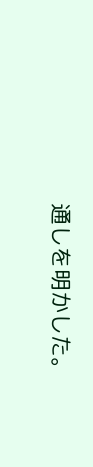通しを明かした。